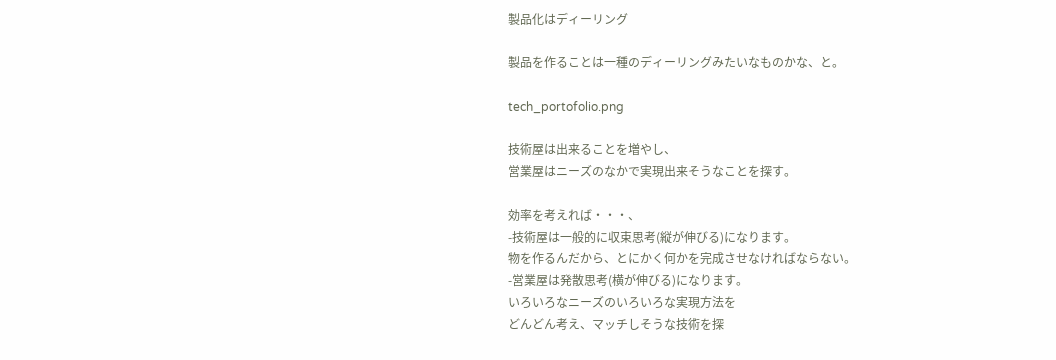製品化はディーリング

製品を作ることは一種のディーリングみたいなものかな、と。

tech_portofolio.png

技術屋は出来ることを増やし、
営業屋はニーズのなかで実現出来そうなことを探す。

効率を考えれば・・・、
-技術屋は一般的に収束思考(縦が伸びる)になります。
物を作るんだから、とにかく何かを完成させなければならない。
-営業屋は発散思考(横が伸びる)になります。
いろいろなニーズのいろいろな実現方法を
どんどん考え、マッチしそうな技術を探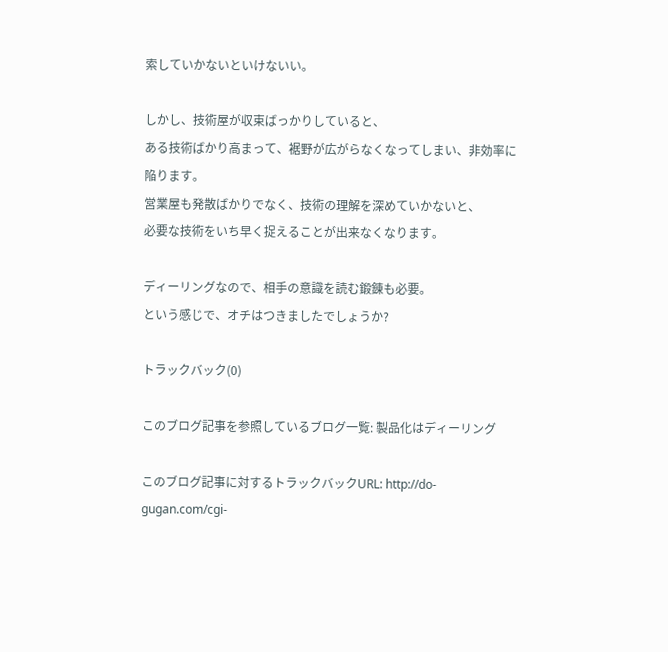索していかないといけないい。

しかし、技術屋が収束ばっかりしていると、
ある技術ばかり高まって、裾野が広がらなくなってしまい、非効率に陥ります。
営業屋も発散ばかりでなく、技術の理解を深めていかないと、
必要な技術をいち早く捉えることが出来なくなります。

ディーリングなので、相手の意識を読む鍛錬も必要。
という感じで、オチはつきましたでしょうか?

トラックバック(0)

このブログ記事を参照しているブログ一覧: 製品化はディーリング

このブログ記事に対するトラックバックURL: http://do-gugan.com/cgi-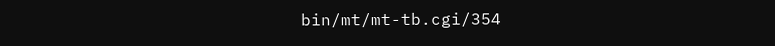bin/mt/mt-tb.cgi/354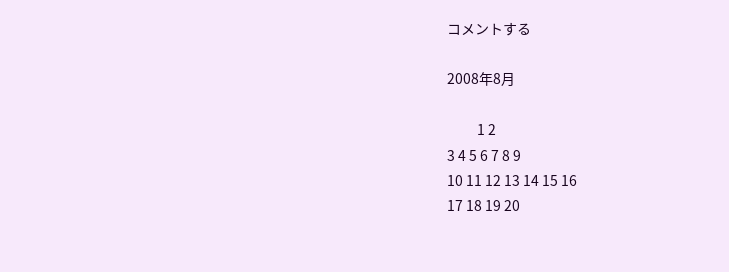コメントする

2008年8月

          1 2
3 4 5 6 7 8 9
10 11 12 13 14 15 16
17 18 19 20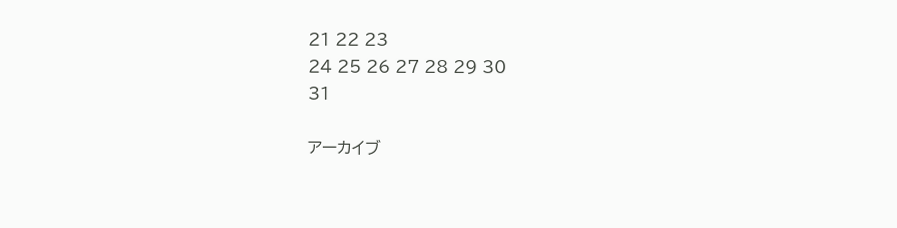21 22 23
24 25 26 27 28 29 30
31

アーカイブ